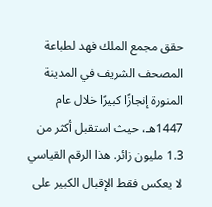حقق مجمع الملك فهد لطباعة المصحف الشريف في المدينة المنورة إنجازًا كبيرًا خلال عام 1447هـ، حيث استقبل أكثر من 1.3 مليون زائر. هذا الرقم القياسي لا يعكس فقط الإقبال الكبير على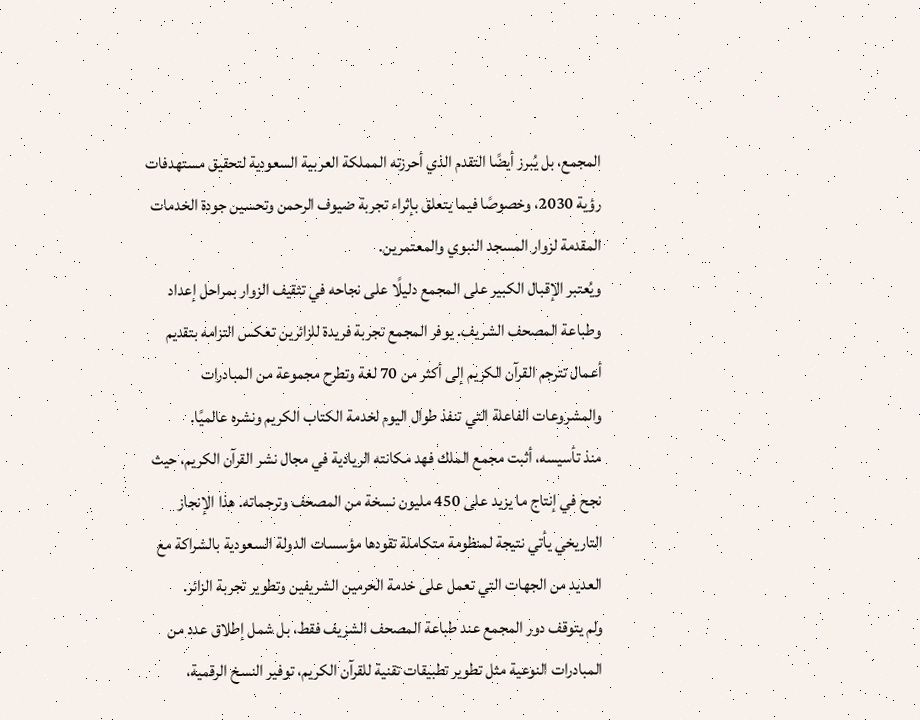المجمع، بل يُبرز أيضًا التقدم الذي أحرزته المملكة العربية السعودية لتحقيق مستهدفات رؤية 2030، وخصوصًا فيما يتعلق بإثراء تجربة ضيوف الرحمن وتحسين جودة الخدمات المقدمة لزوار المسجد النبوي والمعتمرين.
ويُعتبر الإقبال الكبير على المجمع دليلًا على نجاحه في تثقيف الزوار بمراحل إعداد وطباعة المصحف الشريف. يوفر المجمع تجربة فريدة للزائرين تعكس التزامه بتقديم أعمال تترجم القرآن الكريم إلى أكثر من 70 لغة وتطرح مجموعة من المبادرات والمشروعات الفاعلة التي تنفذ طوال اليوم لخدمة الكتاب الكريم ونشره عالميًا.
منذ تأسيسه، أثبت مجمع الملك فهد مكانته الريادية في مجال نشر القرآن الكريم، حيث نجح في إنتاج ما يزيد على 450 مليون نسخة من المصحف وترجماته. هذا الإنجاز التاريخي يأتي نتيجة لمنظومة متكاملة تقودها مؤسسات الدولة السعودية بالشراكة مع العديد من الجهات التي تعمل على خدمة الحرمين الشريفين وتطوير تجربة الزائر.
ولم يتوقف دور المجمع عند طباعة المصحف الشريف فقط، بل شمل إطلاق عدد من المبادرات النوعية مثل تطوير تطبيقات تقنية للقرآن الكريم، توفير النسخ الرقمية،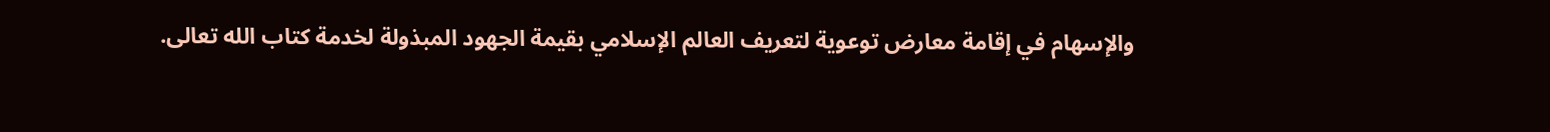والإسهام في إقامة معارض توعوية لتعريف العالم الإسلامي بقيمة الجهود المبذولة لخدمة كتاب الله تعالى.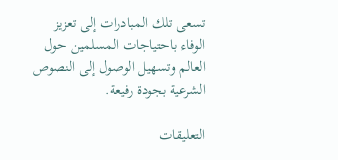تسعى تلك المبادرات إلى تعزيز الوفاء باحتياجات المسلمين حول العالم وتسهيل الوصول إلى النصوص الشرعية بجودة رفيعة.

التعليقات